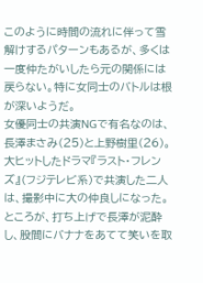このように時間の流れに伴って雪解けするパターンもあるが、多くは一度仲たがいしたら元の関係には戻らない。特に女同士のバトルは根が深いようだ。
女優同士の共演NGで有名なのは、長澤まさみ(25)と上野樹里(26)。大ヒットしたドラマ『ラスト・フレンズ』(フジテレビ系)で共演した二人は、撮影中に大の仲良しになった。ところが、打ち上げで長澤が泥酔し、股間にバナナをあてて笑いを取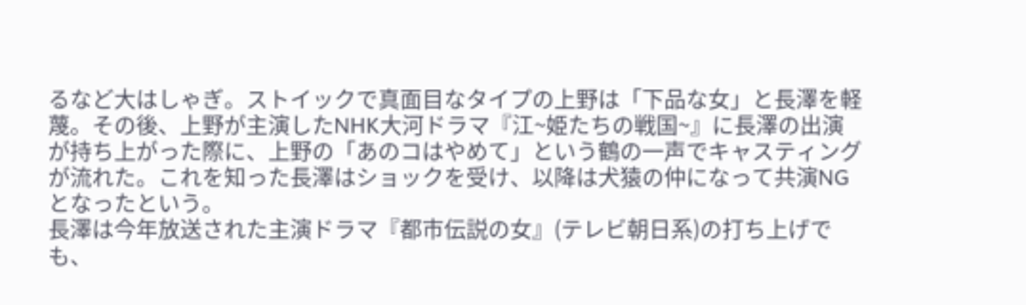るなど大はしゃぎ。ストイックで真面目なタイプの上野は「下品な女」と長澤を軽蔑。その後、上野が主演したNHK大河ドラマ『江~姫たちの戦国~』に長澤の出演が持ち上がった際に、上野の「あのコはやめて」という鶴の一声でキャスティングが流れた。これを知った長澤はショックを受け、以降は犬猿の仲になって共演NGとなったという。
長澤は今年放送された主演ドラマ『都市伝説の女』(テレビ朝日系)の打ち上げでも、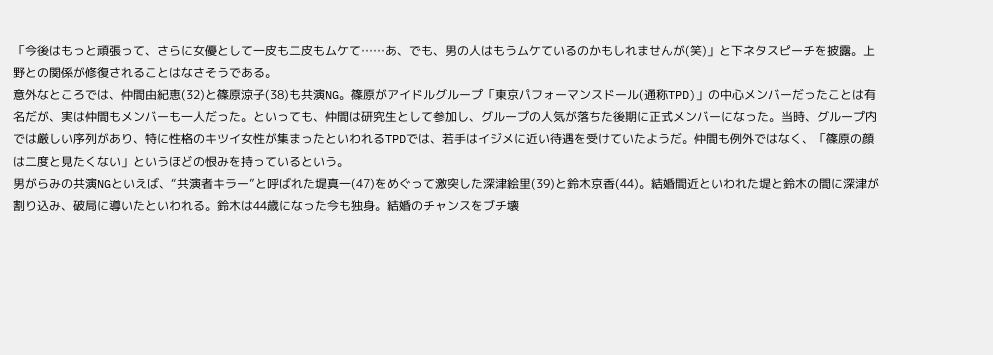「今後はもっと頑張って、さらに女優として一皮も二皮もムケて……あ、でも、男の人はもうムケているのかもしれませんが(笑)」と下ネタスピーチを披露。上野との関係が修復されることはなさそうである。
意外なところでは、仲間由紀恵(32)と篠原涼子(38)も共演NG。篠原がアイドルグループ「東京パフォーマンスドール(通称TPD)」の中心メンバーだったことは有名だが、実は仲間もメンバーも一人だった。といっても、仲間は研究生として参加し、グループの人気が落ちた後期に正式メンバーになった。当時、グループ内では厳しい序列があり、特に性格のキツイ女性が集まったといわれるTPDでは、若手はイジメに近い待遇を受けていたようだ。仲間も例外ではなく、「篠原の顔は二度と見たくない」というほどの恨みを持っているという。
男がらみの共演NGといえば、“共演者キラー”と呼ばれた堤真一(47)をめぐって激突した深津絵里(39)と鈴木京香(44)。結婚間近といわれた堤と鈴木の間に深津が割り込み、破局に導いたといわれる。鈴木は44歳になった今も独身。結婚のチャンスをブチ壊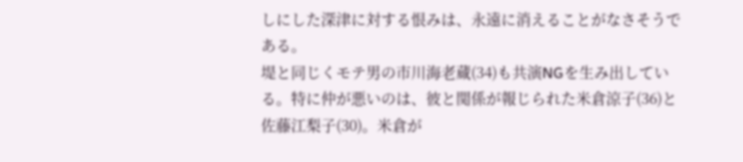しにした深津に対する恨みは、永遠に消えることがなさそうである。
堤と同じくモテ男の市川海老蔵(34)も共演NGを生み出している。特に仲が悪いのは、彼と関係が報じられた米倉涼子(36)と佐藤江梨子(30)。米倉が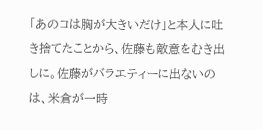「あのコは胸が大きいだけ」と本人に吐き捨てたことから、佐藤も敵意をむき出しに。佐藤がバラエティーに出ないのは、米倉が一時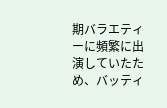期バラエティーに頻繁に出演していたため、バッティ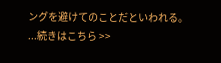ングを避けてのことだといわれる。
...続きはこちら >>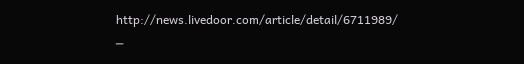http://news.livedoor.com/article/detail/6711989/
─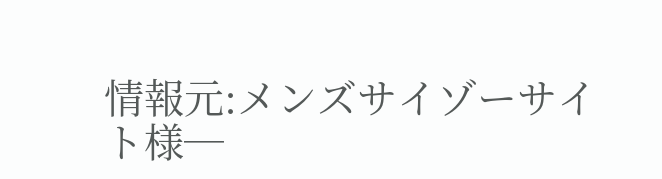情報元:メンズサイゾーサイト様─